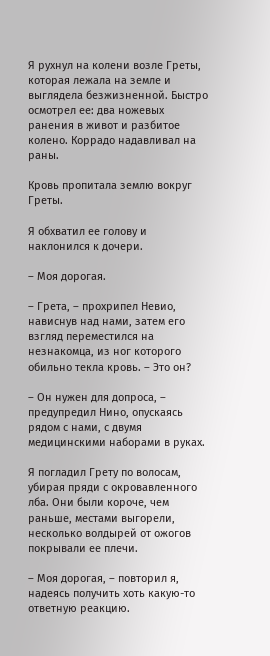Я рухнул на колени возле Греты, которая лежала на земле и выглядела безжизненной. Быстро осмотрел ее: два ножевых ранения в живот и разбитое колено. Коррадо надавливал на раны.

Кровь пропитала землю вокруг Греты.

Я обхватил ее голову и наклонился к дочери.

– Моя дорогая.

– Грета, – прохрипел Невио, нависнув над нами, затем его взгляд переместился на незнакомца, из ног которого обильно текла кровь. – Это он?

– Он нужен для допроса, – предупредил Нино, опускаясь рядом с нами, с двумя медицинскими наборами в руках.

Я погладил Грету по волосам, убирая пряди с окровавленного лба. Они были короче, чем раньше, местами выгорели, несколько волдырей от ожогов покрывали ее плечи.

– Моя дорогая, – повторил я, надеясь получить хоть какую-то ответную реакцию.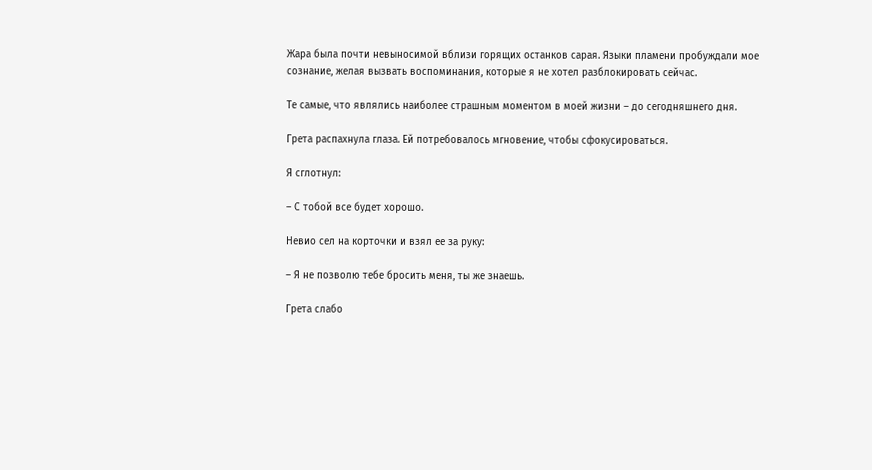Жара была почти невыносимой вблизи горящих останков сарая. Языки пламени пробуждали мое сознание, желая вызвать воспоминания, которые я не хотел разблокировать сейчас.

Те самые, что являлись наиболее страшным моментом в моей жизни – до сегодняшнего дня.

Грета распахнула глаза. Ей потребовалось мгновение, чтобы сфокусироваться.

Я сглотнул:

– С тобой все будет хорошо.

Невио сел на корточки и взял ее за руку:

– Я не позволю тебе бросить меня, ты же знаешь.

Грета слабо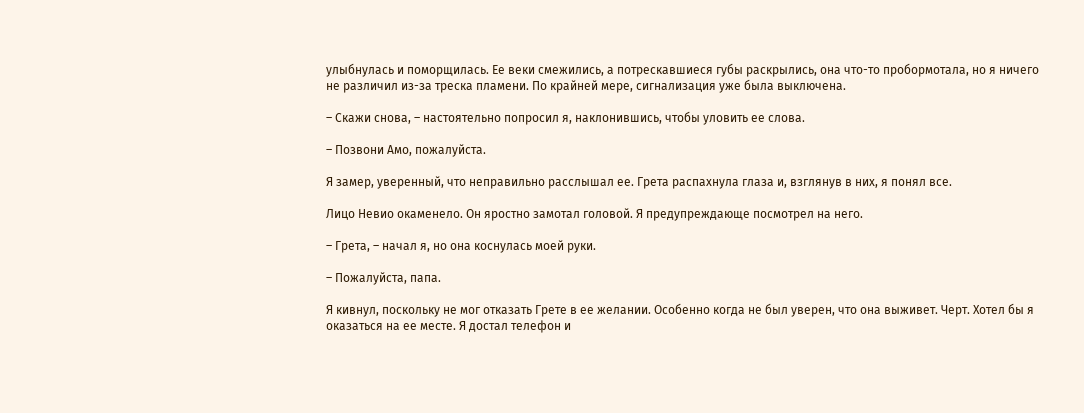улыбнулась и поморщилась. Ее веки смежились, а потрескавшиеся губы раскрылись, она что-то пробормотала, но я ничего не различил из-за треска пламени. По крайней мере, сигнализация уже была выключена.

– Скажи снова, – настоятельно попросил я, наклонившись, чтобы уловить ее слова.

– Позвони Амо, пожалуйста.

Я замер, уверенный, что неправильно расслышал ее. Грета распахнула глаза и, взглянув в них, я понял все.

Лицо Невио окаменело. Он яростно замотал головой. Я предупреждающе посмотрел на него.

– Грета, – начал я, но она коснулась моей руки.

– Пожалуйста, папа.

Я кивнул, поскольку не мог отказать Грете в ее желании. Особенно когда не был уверен, что она выживет. Черт. Хотел бы я оказаться на ее месте. Я достал телефон и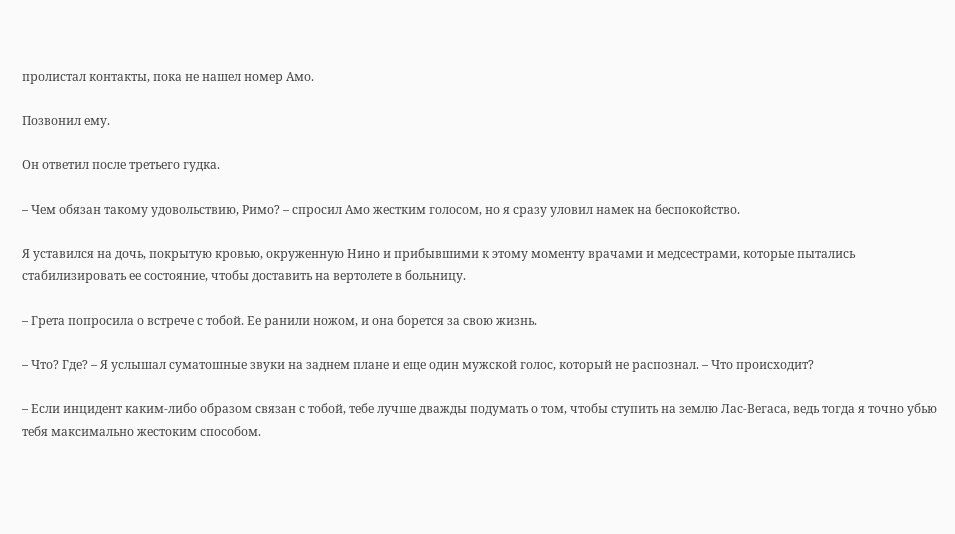пролистал контакты, пока не нашел номер Амо.

Позвонил ему.

Он ответил после третьего гудка.

– Чем обязан такому удовольствию, Римо? – спросил Амо жестким голосом, но я сразу уловил намек на беспокойство.

Я уставился на дочь, покрытую кровью, окруженную Нино и прибывшими к этому моменту врачами и медсестрами, которые пытались стабилизировать ее состояние, чтобы доставить на вертолете в больницу.

– Грета попросила о встрече с тобой. Ее ранили ножом, и она борется за свою жизнь.

– Что? Где? – Я услышал суматошные звуки на заднем плане и еще один мужской голос, который не распознал. – Что происходит?

– Если инцидент каким-либо образом связан с тобой, тебе лучше дважды подумать о том, чтобы ступить на землю Лас-Вегаса, ведь тогда я точно убью тебя максимально жестоким способом.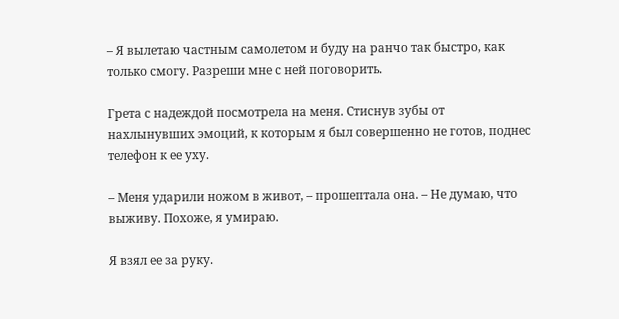– Я вылетаю частным самолетом и буду на ранчо так быстро, как только смогу. Разреши мне с ней поговорить.

Грета с надеждой посмотрела на меня. Стиснув зубы от нахлынувших эмоций, к которым я был совершенно не готов, поднес телефон к ее уху.

– Меня ударили ножом в живот, – прошептала она. – Не думаю, что выживу. Похоже, я умираю.

Я взял ее за руку.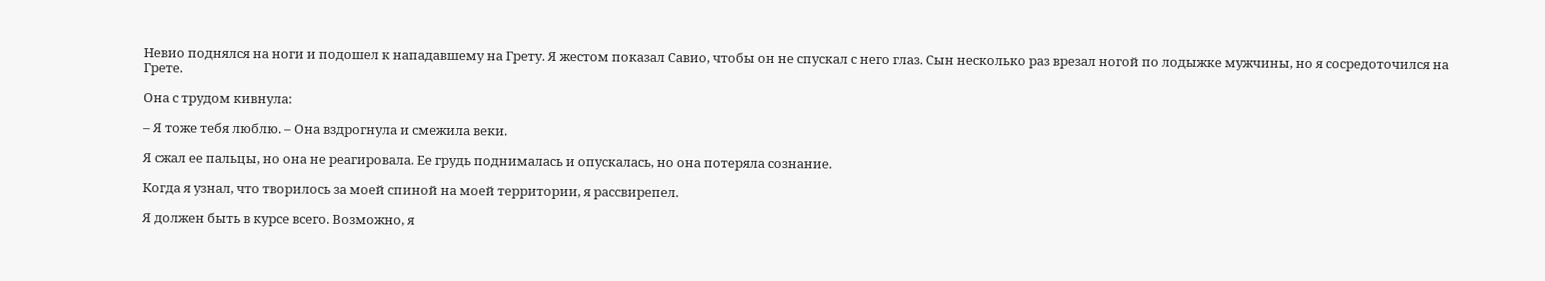Невио поднялся на ноги и подошел к нападавшему на Грету. Я жестом показал Савио, чтобы он не спускал с него глаз. Сын несколько раз врезал ногой по лодыжке мужчины, но я сосредоточился на Грете.

Она с трудом кивнула:

– Я тоже тебя люблю. – Она вздрогнула и смежила веки.

Я сжал ее пальцы, но она не реагировала. Ее грудь поднималась и опускалась, но она потеряла сознание.

Когда я узнал, что творилось за моей спиной на моей территории, я рассвирепел.

Я должен быть в курсе всего. Возможно, я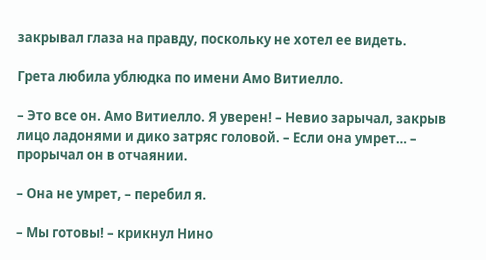закрывал глаза на правду, поскольку не хотел ее видеть.

Грета любила ублюдка по имени Амо Витиелло.

– Это все он. Амо Витиелло. Я уверен! – Невио зарычал, закрыв лицо ладонями и дико затряс головой. – Если она умрет… – прорычал он в отчаянии.

– Она не умрет, – перебил я.

– Мы готовы! – крикнул Нино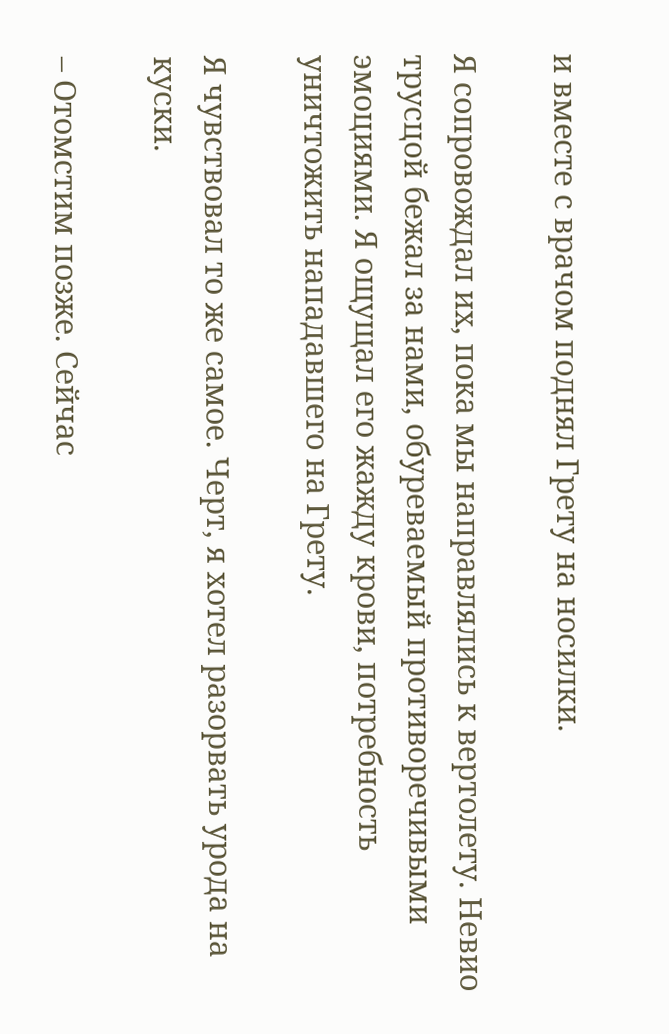и вместе с врачом поднял Грету на носилки.

Я сопровождал их, пока мы направлялись к вертолету. Невио трусцой бежал за нами, обуреваемый противоречивыми эмоциями. Я ощущал его жажду крови, потребность уничтожить нападавшего на Грету.

Я чувствовал то же самое. Черт, я хотел разорвать урода на куски.

– Отомстим позже. Сейчас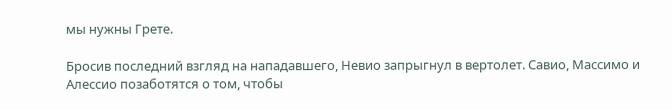мы нужны Грете.

Бросив последний взгляд на нападавшего, Невио запрыгнул в вертолет. Савио, Массимо и Алессио позаботятся о том, чтобы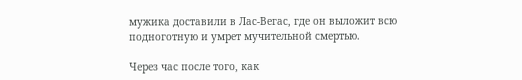мужика доставили в Лас-Вегас, где он выложит всю подноготную и умрет мучительной смертью.

Через час после того, как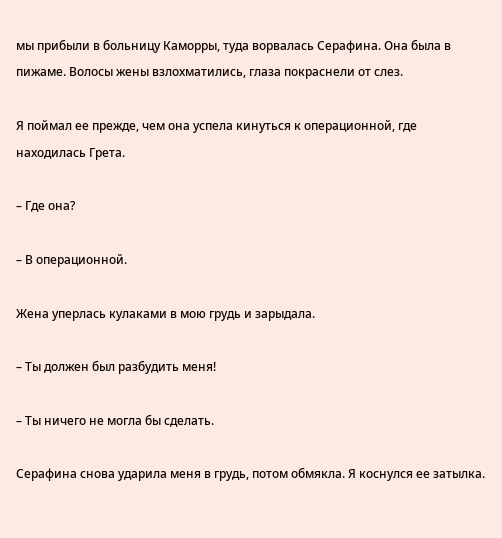мы прибыли в больницу Каморры, туда ворвалась Серафина. Она была в пижаме. Волосы жены взлохматились, глаза покраснели от слез.

Я поймал ее прежде, чем она успела кинуться к операционной, где находилась Грета.

– Где она?

– В операционной.

Жена уперлась кулаками в мою грудь и зарыдала.

– Ты должен был разбудить меня!

– Ты ничего не могла бы сделать.

Серафина снова ударила меня в грудь, потом обмякла. Я коснулся ее затылка.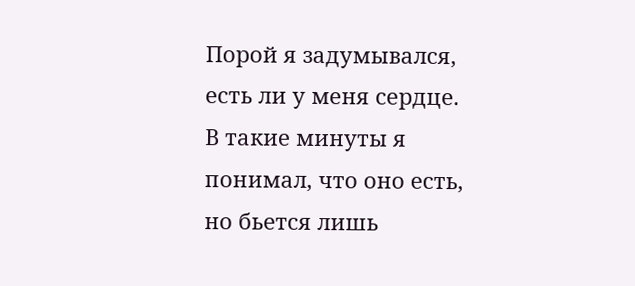Порой я задумывался, есть ли у меня сердце. В такие минуты я понимал, что оно есть, но бьется лишь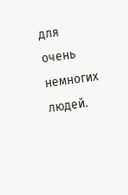для очень немногих людей.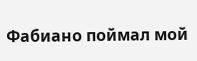Фабиано поймал мой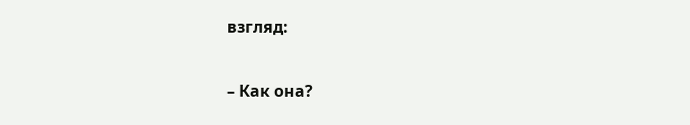взгляд:

– Как она?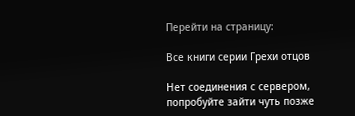Перейти на страницу:

Все книги серии Грехи отцов

Нет соединения с сервером, попробуйте зайти чуть позже